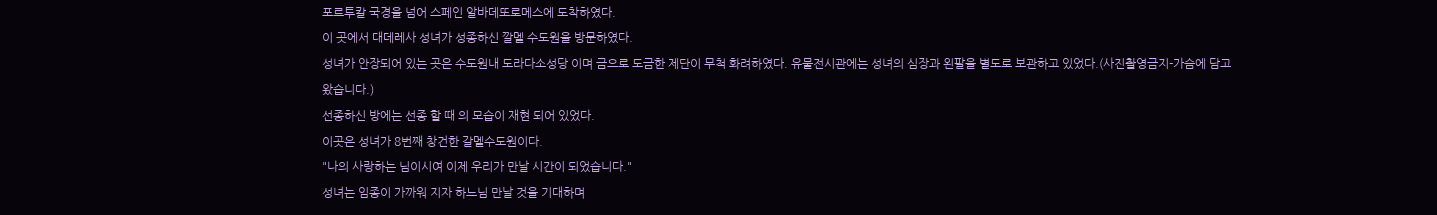포르투칼 국경을 넘어 스페인 알바데또로메스에 도착하였다.
이 곳에서 대데레사 성녀가 성종하신 깔멜 수도원을 방문하였다.
성녀가 안장되어 있는 곳은 수도원내 도라다소성당 이며 금으로 도금한 제단이 무척 화려하였다. 유물전시관에는 성녀의 심장과 왼팔을 별도로 보관하고 있었다.(사진촬영금지-가슴에 담고 왔습니다.)
선종하신 방에는 선종 할 때 의 모습이 재현 되어 있었다.
이곳은 성녀가 8번째 창건한 갈멜수도원이다.
"나의 사랑하는 님이시여 이제 우리가 만날 시간이 되었습니다."
성녀는 임종이 가까워 지자 하느님 만날 것을 기대하며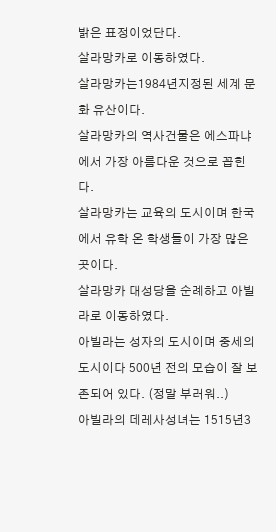밝은 표정이었단다.
살라망카로 이동하였다.
살라망카는1984년지정된 세계 문화 유산이다.
살라망카의 역사건물은 에스파냐에서 가장 아름다운 것으로 꼽힌다.
살라망카는 교육의 도시이며 한국에서 유학 온 학생들이 가장 많은 곳이다.
살라망카 대성당을 순례하고 아빌라로 이동하였다.
아빌라는 성자의 도시이며 중세의 도시이다 500년 전의 모습이 잘 보존되어 있다. (정말 부러워..)
아빌라의 데레사성녀는 1515년3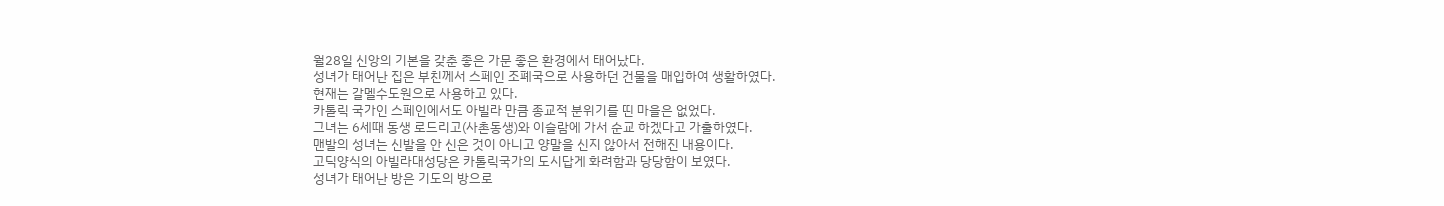월28일 신앙의 기본을 갖춘 좋은 가문 좋은 환경에서 태어났다.
성녀가 태어난 집은 부친께서 스페인 조폐국으로 사용하던 건물을 매입하여 생활하였다.
현재는 갈멜수도원으로 사용하고 있다.
카톨릭 국가인 스페인에서도 아빌라 만큼 종교적 분위기를 띤 마을은 없었다.
그녀는 6세때 동생 로드리고(사촌동생)와 이슬람에 가서 순교 하겠다고 가출하였다.
맨발의 성녀는 신발을 안 신은 것이 아니고 양말을 신지 않아서 전해진 내용이다.
고딕양식의 아빌라대성당은 카톨릭국가의 도시답게 화려함과 당당함이 보였다.
성녀가 태어난 방은 기도의 방으로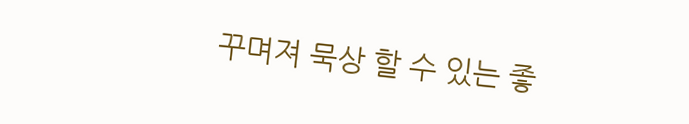꾸며져 묵상 할 수 있는 좋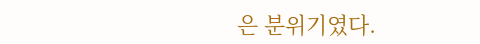은 분위기였다.